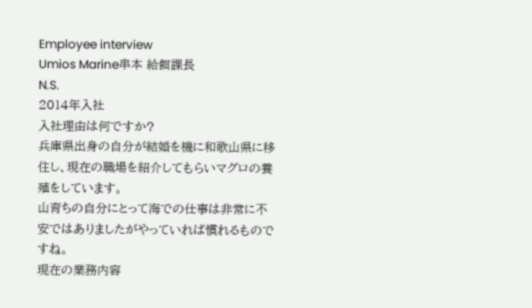Employee interview
Umios Marine串本 給餌課長
N.S.
2014年入社
入社理由は何ですか?
兵庫県出身の自分が結婚を機に和歌山県に移住し、現在の職場を紹介してもらいマグロの養殖をしています。
山育ちの自分にとって海での仕事は非常に不安ではありましたがやっていれば慣れるものですね。
現在の業務内容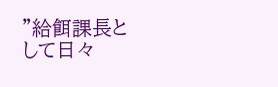"給餌課長として日々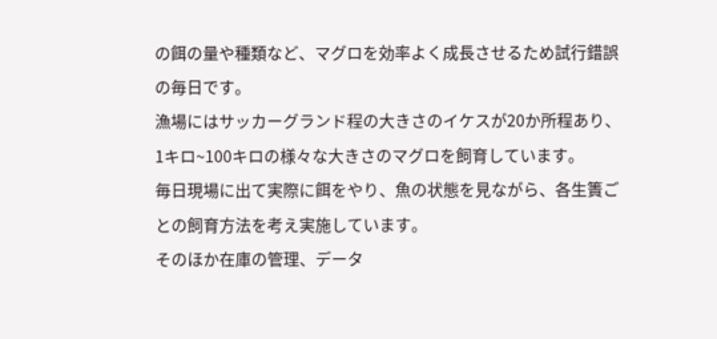の餌の量や種類など、マグロを効率よく成長させるため試行錯誤の毎日です。
漁場にはサッカーグランド程の大きさのイケスが20か所程あり、1キロ~100キロの様々な大きさのマグロを飼育しています。
毎日現場に出て実際に餌をやり、魚の状態を見ながら、各生簀ごとの飼育方法を考え実施しています。
そのほか在庫の管理、データ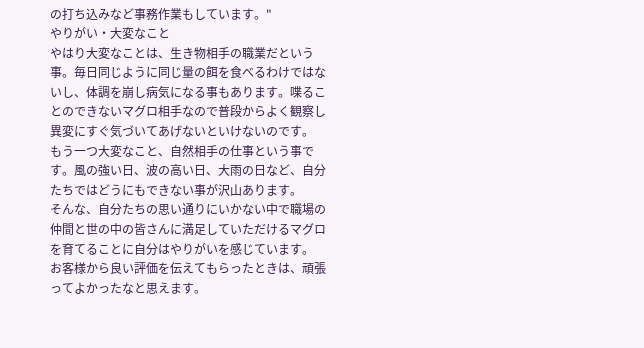の打ち込みなど事務作業もしています。"
やりがい・大変なこと
やはり大変なことは、生き物相手の職業だという事。毎日同じように同じ量の餌を食べるわけではないし、体調を崩し病気になる事もあります。喋ることのできないマグロ相手なので普段からよく観察し異変にすぐ気づいてあげないといけないのです。
もう一つ大変なこと、自然相手の仕事という事です。風の強い日、波の高い日、大雨の日など、自分たちではどうにもできない事が沢山あります。
そんな、自分たちの思い通りにいかない中で職場の仲間と世の中の皆さんに満足していただけるマグロを育てることに自分はやりがいを感じています。
お客様から良い評価を伝えてもらったときは、頑張ってよかったなと思えます。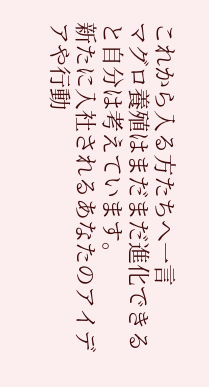これから入る方たちへ一言
マグロ養殖はまだまだ進化できると自分は考えています。
新たに入社されるあなたのアイデアや行動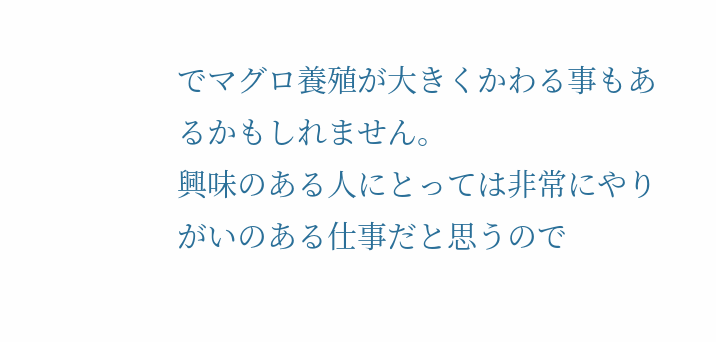でマグロ養殖が大きくかわる事もあるかもしれません。
興味のある人にとっては非常にやりがいのある仕事だと思うので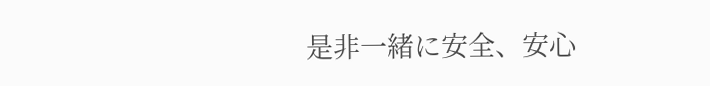是非一緒に安全、安心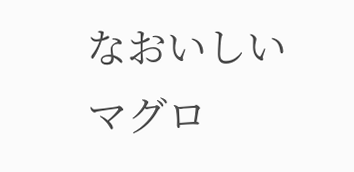なおいしいマグロ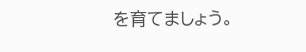を育てましょう。